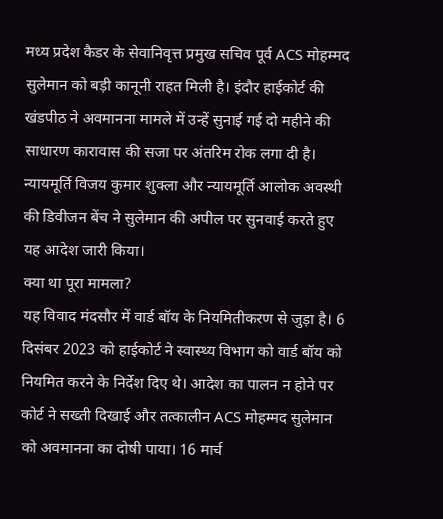मध्य प्रदेश कैडर के सेवानिवृत्त प्रमुख सचिव पूर्व ACS मोहम्मद सुलेमान को बड़ी कानूनी राहत मिली है। इंदौर हाईकोर्ट की खंडपीठ ने अवमानना मामले में उन्हें सुनाई गई दो महीने की साधारण कारावास की सजा पर अंतरिम रोक लगा दी है। न्यायमूर्ति विजय कुमार शुक्ला और न्यायमूर्ति आलोक अवस्थी की डिवीजन बेंच ने सुलेमान की अपील पर सुनवाई करते हुए यह आदेश जारी किया।
क्या था पूरा मामला?
यह विवाद मंदसौर में वार्ड बॉय के नियमितीकरण से जुड़ा है। 6 दिसंबर 2023 को हाईकोर्ट ने स्वास्थ्य विभाग को वार्ड बॉय को नियमित करने के निर्देश दिए थे। आदेश का पालन न होने पर कोर्ट ने सख्ती दिखाई और तत्कालीन ACS मोहम्मद सुलेमान को अवमानना का दोषी पाया। 16 मार्च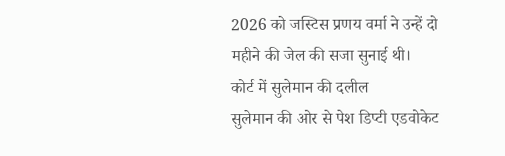2026 को जस्टिस प्रणय वर्मा ने उन्हें दो महीने की जेल की सजा सुनाई थी।
कोर्ट में सुलेमान की दलील
सुलेमान की ओर से पेश डिप्टी एडवोकेट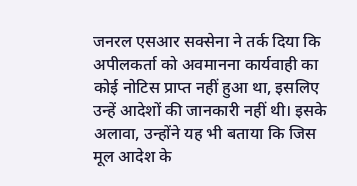जनरल एसआर सक्सेना ने तर्क दिया कि अपीलकर्ता को अवमानना कार्यवाही का कोई नोटिस प्राप्त नहीं हुआ था, इसलिए उन्हें आदेशों की जानकारी नहीं थी। इसके अलावा, उन्होंने यह भी बताया कि जिस मूल आदेश के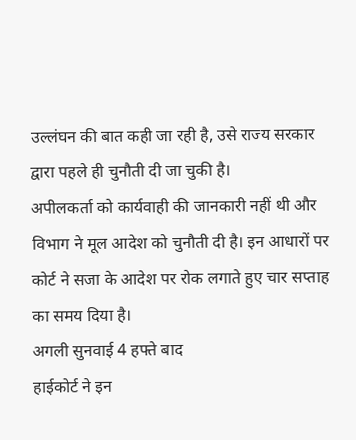उल्लंघन की बात कही जा रही है, उसे राज्य सरकार द्वारा पहले ही चुनौती दी जा चुकी है।
अपीलकर्ता को कार्यवाही की जानकारी नहीं थी और विभाग ने मूल आदेश को चुनौती दी है। इन आधारों पर कोर्ट ने सजा के आदेश पर रोक लगाते हुए चार सप्ताह का समय दिया है।
अगली सुनवाई 4 हफ्ते बाद
हाईकोर्ट ने इन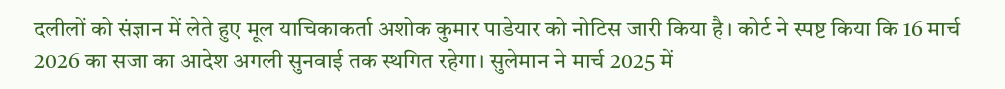दलीलों को संज्ञान में लेते हुए मूल याचिकाकर्ता अशोक कुमार पाडेयार को नोटिस जारी किया है। कोर्ट ने स्पष्ट किया कि 16 मार्च 2026 का सजा का आदेश अगली सुनवाई तक स्थगित रहेगा। सुलेमान ने मार्च 2025 में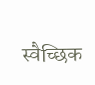स्वैच्छिक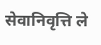सेवानिवृत्ति ले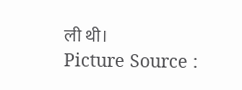ली थी।
Picture Source :